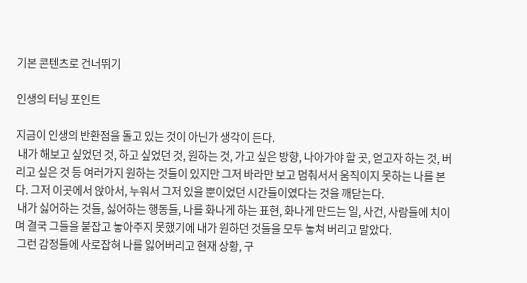기본 콘텐츠로 건너뛰기

인생의 터닝 포인트

지금이 인생의 반환점을 돌고 있는 것이 아닌가 생각이 든다.
 내가 해보고 싶었던 것, 하고 싶었던 것, 원하는 것, 가고 싶은 방향, 나아가야 할 곳, 얻고자 하는 것, 버리고 싶은 것 등 여러가지 원하는 것들이 있지만 그저 바라만 보고 멈춰서서 움직이지 못하는 나를 본다. 그저 이곳에서 앉아서, 누워서 그저 있을 뿐이었던 시간들이였다는 것을 깨닫는다.
 내가 싫어하는 것들, 싫어하는 행동들, 나를 화나게 하는 표현, 화나게 만드는 일, 사건, 사람들에 치이며 결국 그들을 붙잡고 놓아주지 못했기에 내가 원하던 것들을 모두 놓쳐 버리고 말았다.
 그런 감정들에 사로잡혀 나를 잃어버리고 현재 상황, 구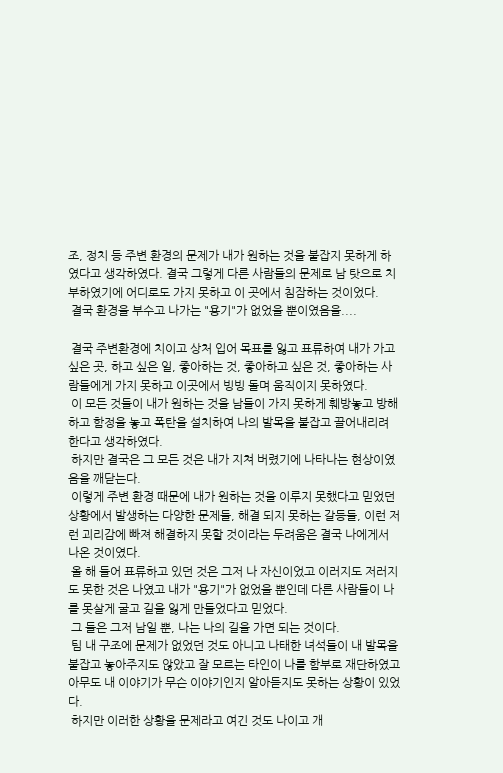조, 정치 등 주변 환경의 문제가 내가 원하는 것을 붙잡지 못하게 하였다고 생각하였다. 결국 그렇게 다른 사람들의 문제로 남 탓으로 치부하였기에 어디로도 가지 못하고 이 곳에서 침잠하는 것이었다.
 결국 환경을 부수고 나가는 "용기"가 없었을 뿐이였음을....

 결국 주변환경에 치이고 상처 입어 목표를 잃고 표류하여 내가 가고 싶은 곳, 하고 싶은 일, 좋아하는 것, 좋아하고 싶은 것, 좋아하는 사람들에게 가지 못하고 이곳에서 빙빙 돌며 움직이지 못하였다.
 이 모든 것들이 내가 원하는 것을 남들이 가지 못하게 훼방놓고 방해하고 함정을 놓고 폭탄을 설치하여 나의 발목을 붙잡고 끌어내리려 한다고 생각하였다.
 하지만 결국은 그 모든 것은 내가 지쳐 버렸기에 나타나는 현상이였음을 깨닫는다.
 이렇게 주변 환경 때문에 내가 원하는 것을 이루지 못했다고 믿었던 상황에서 발생하는 다양한 문제들, 해결 되지 못하는 갈등들, 이런 저런 괴리감에 빠져 해결하지 못할 것이라는 두려움은 결국 나에게서 나온 것이였다.
 올 해 들어 표류하고 있던 것은 그저 나 자신이었고 이러지도 저러지도 못한 것은 나였고 내가 "용기"가 없었을 뿐인데 다른 사람들이 나를 못살게 굴고 길을 잃게 만들었다고 믿었다.
 그 들은 그저 남일 뿐, 나는 나의 길을 가면 되는 것이다.
 팀 내 구조에 문제가 없었던 것도 아니고 나태한 녀석들이 내 발목을 붙잡고 놓아주지도 않았고 잘 모르는 타인이 나를 함부로 재단하였고 아무도 내 이야기가 무슨 이야기인지 알아듣지도 못하는 상황이 있었다.
 하지만 이러한 상황을 문제라고 여긴 것도 나이고 개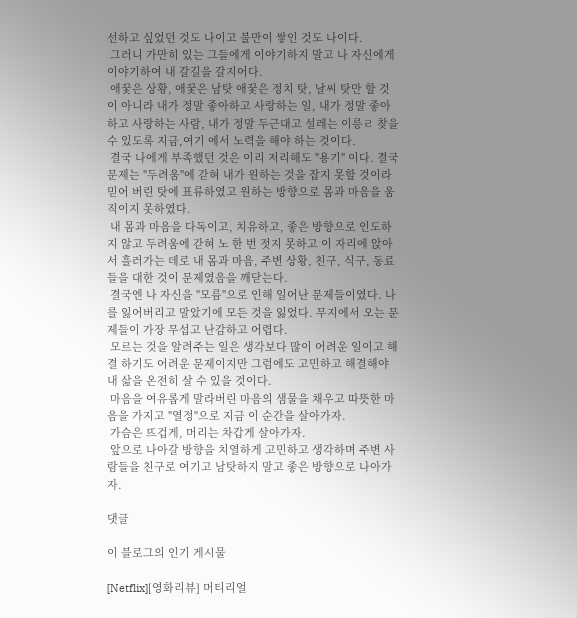선하고 싶었던 것도 나이고 불만이 쌓인 것도 나이다.
 그러니 가만히 있는 그들에게 이야기하지 말고 나 자신에게 이야기하여 내 갈길을 갈지어다.
 애꿏은 상황, 애꿏은 남탓 애꿏은 정치 탓, 날씨 탓만 할 것이 아니라 내가 정말 좋아하고 사랑하는 일, 내가 정말 좋아하고 사랑하는 사람, 내가 정말 두근대고 설레는 이릉ㄹ 찾을 수 있도록 지금,여기 에서 노력을 해야 하는 것이다.
 결국 나에게 부족했던 것은 이리 저리해도 "용기" 이다. 결국 문제는 "두려움"에 갇혀 내가 원하는 것을 잡지 못할 것이라 믿어 버린 탓에 표류하였고 원하는 방향으로 몸과 마음을 움직이지 못하였다.
 내 몸과 마음을 다독이고, 치유하고, 좋은 방향으로 인도하지 않고 두려움에 갇혀 노 한 번 젓지 못하고 이 자리에 앉아서 흘러가는 데로 내 몸과 마음, 주변 상황, 친구, 식구, 동료들을 대한 것이 문제였음을 깨닫는다.
 결국엔 나 자신을 "모름"으로 인해 일어난 문제들이였다. 나를 잃어버리고 말았기에 모든 것을 잃었다. 무지에서 오는 문제들이 가장 무섭고 난감하고 어렵다.
 모르는 것을 알려주는 일은 생각보다 많이 어려운 일이고 해결 하기도 어려운 문제이지만 그럼에도 고민하고 해결해야 내 삶을 온전히 살 수 있을 것이다.
 마음을 여유롭게 말라버린 마음의 샘물을 채우고 따뜻한 마음을 가지고 "열정"으로 지금 이 순간을 살아가자.
 가슴은 뜨겁게, 머리는 차갑게 살아가자.
 앞으로 나아갈 방향을 치열하게 고민하고 생각하며 주변 사람들을 친구로 여기고 남탓하지 말고 좋은 방향으로 나아가자.

댓글

이 블로그의 인기 게시물

[Netflix][영화리뷰] 머티리얼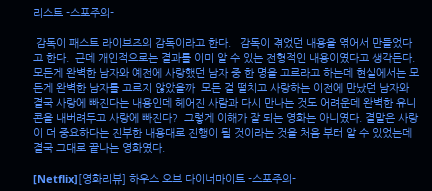리스트 -스포주의-

 감독이 패스트 라이브즈의 감독이라고 한다.   감독이 겪었던 내용을 엮어서 만들었다고 한다.  근데 개인적으로는 결과를 이미 알 수 있는 전형적인 내용이였다고 생각든다.  모든게 완벽한 남자와 예전에 사랑했던 남자 중 한 명을 고르라고 하는데 현실에서는 모든게 완벽한 남자를 고르지 않았을까  모든 걸 떨치고 사랑하는 이전에 만났던 남자와 결국 사랑에 빠진다는 내용인데 헤어진 사람과 다시 만나는 것도 어려운데 완벽한 유니콘을 내버려두고 사랑에 빠진다?  그렇게 이해가 잘 되는 영화는 아니였다. 결말은 사랑이 더 중요하다는 진부한 내용대로 진행이 될 것이라는 것을 처음 부터 알 수 있었는데 결국 그대로 끝나는 영화였다.

[Netflix][영화리뷰] 하우스 오브 다이너마이트 -스포주의-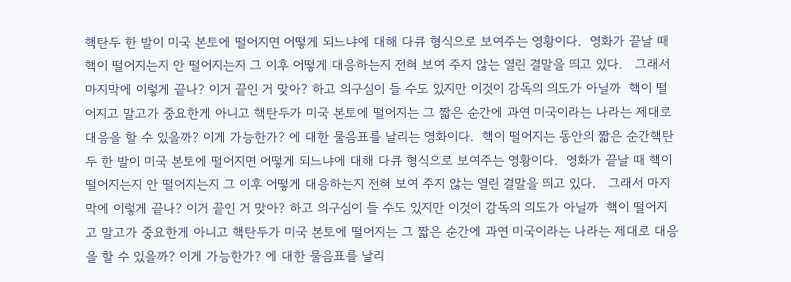핵탄두 한 발이 미국 본토에 떨어지면 어떻게 되느냐에 대해 다큐 형식으로 보여주는 영황이다.  영화가 끝날 때 핵이 떨어지는지 안 떨어지는지 그 이후 어떻게 대응하는지 전혀 보여 주지 않는 열린 결말을 띄고 있다.   그래서 마지막에 이렇게 끝나? 이거 끝인 거 맞아? 하고 의구심이 들 수도 있지만 이것이 감독의 의도가 아닐까  핵이 떨어지고 말고가 중요한게 아니고 핵탄두가 미국 본토에 떨어지는 그 짧은 순간에 과연 미국이라는 나라는 제대로 대응을 할 수 있을까? 이게 가능한가? 에 대한 물음표를 날리는 영화이다.  핵이 떨어지는 동안의 짧은 순간핵탄두 한 발이 미국 본토에 떨어지면 어떻게 되느냐에 대해 다큐 형식으로 보여주는 영황이다.  영화가 끝날 때 핵이 떨어지는지 안 떨어지는지 그 이후 어떻게 대응하는지 전혀 보여 주지 않는 열린 결말을 띄고 있다.   그래서 마지막에 이렇게 끝나? 이거 끝인 거 맞아? 하고 의구심이 들 수도 있지만 이것이 감독의 의도가 아닐까  핵이 떨어지고 말고가 중요한게 아니고 핵탄두가 미국 본토에 떨어지는 그 짧은 순간에 과연 미국이라는 나라는 제대로 대응을 할 수 있을까? 이게 가능한가? 에 대한 물음표를 날리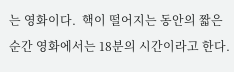는 영화이다.  핵이 떨어지는 동안의 짧은 순간 영화에서는 18분의 시간이라고 한다.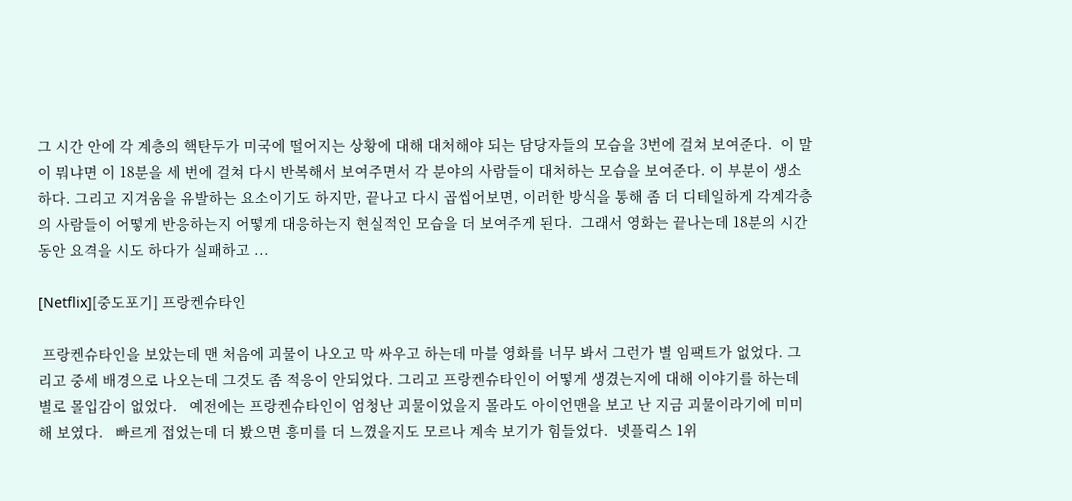그 시간 안에 각 계층의 핵탄두가 미국에 떨어지는 상황에 대해 대처해야 되는 담당자들의 모습을 3번에 걸쳐 보여준다.  이 말이 뭐냐면 이 18분을 세 번에 걸쳐 다시 반복해서 보여주면서 각 분야의 사람들이 대처하는 모습을 보여준다. 이 부분이 생소하다. 그리고 지겨움을 유발하는 요소이기도 하지만, 끝나고 다시 곱씹어보면, 이러한 방식을 통해 좀 더 디테일하게 각계각층의 사람들이 어떻게 반응하는지 어떻게 대응하는지 현실적인 모습을 더 보여주게 된다.  그래서 영화는 끝나는데 18분의 시간 동안 요격을 시도 하다가 실패하고 ...

[Netflix][중도포기] 프랑켄슈타인

 프랑켄슈타인을 보았는데 맨 처음에 괴물이 나오고 막 싸우고 하는데 마블 영화를 너무 봐서 그런가 별 임팩트가 없었다. 그리고 중세 배경으로 나오는데 그것도 좀 적응이 안되었다. 그리고 프랑켄슈타인이 어떻게 생겼는지에 대해 이야기를 하는데 별로 몰입감이 없었다.   예전에는 프랑켄슈타인이 엄청난 괴물이었을지 몰라도 아이언맨을 보고 난 지금 괴물이라기에 미미해 보였다.   빠르게 접었는데 더 봤으면 흥미를 더 느꼈을지도 모르나 계속 보기가 힘들었다.  넷플릭스 1위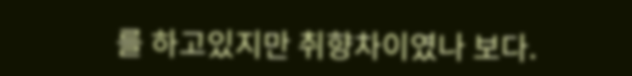를 하고있지만 취향차이였나 보다.